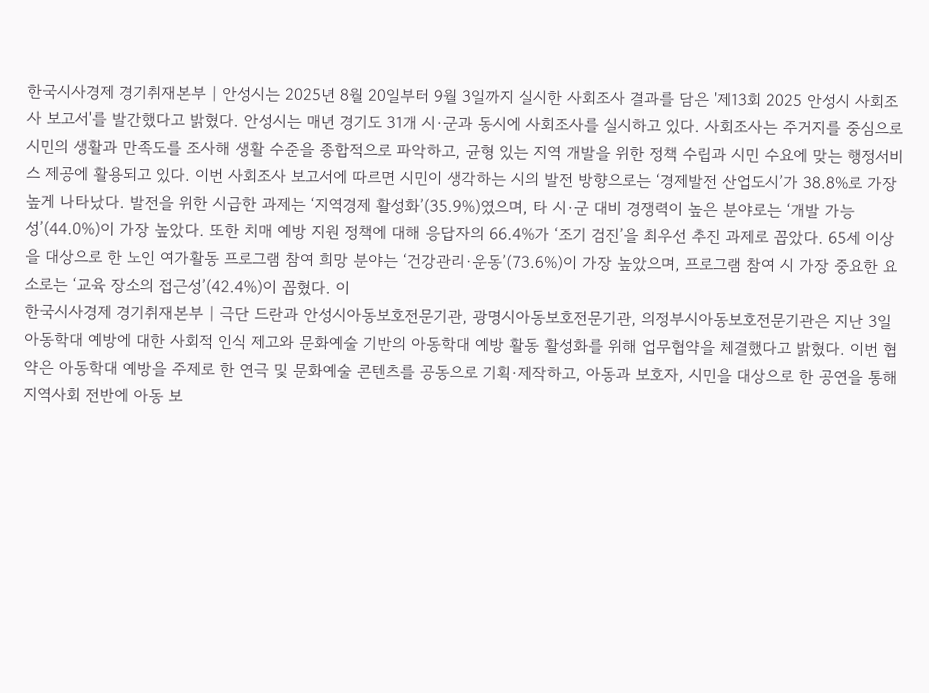한국시사경제 경기취재본부 | 안성시는 2025년 8월 20일부터 9월 3일까지 실시한 사회조사 결과를 담은 '제13회 2025 안성시 사회조사 보고서'를 발간했다고 밝혔다. 안성시는 매년 경기도 31개 시·군과 동시에 사회조사를 실시하고 있다. 사회조사는 주거지를 중심으로 시민의 생활과 만족도를 조사해 생활 수준을 종합적으로 파악하고, 균형 있는 지역 개발을 위한 정책 수립과 시민 수요에 맞는 행정서비스 제공에 활용되고 있다. 이번 사회조사 보고서에 따르면 시민이 생각하는 시의 발전 방향으로는 ‘경제발전 산업도시’가 38.8%로 가장 높게 나타났다. 발전을 위한 시급한 과제는 ‘지역경제 활성화’(35.9%)였으며, 타 시·군 대비 경쟁력이 높은 분야로는 ‘개발 가능성’(44.0%)이 가장 높았다. 또한 치매 예방 지원 정책에 대해 응답자의 66.4%가 ‘조기 검진’을 최우선 추진 과제로 꼽았다. 65세 이상을 대상으로 한 노인 여가활동 프로그램 참여 희망 분야는 ‘건강관리·운동’(73.6%)이 가장 높았으며, 프로그램 참여 시 가장 중요한 요소로는 ‘교육 장소의 접근성’(42.4%)이 꼽혔다. 이
한국시사경제 경기취재본부 | 극단 드란과 안성시아동보호전문기관, 광명시아동보호전문기관, 의정부시아동보호전문기관은 지난 3일 아동학대 예방에 대한 사회적 인식 제고와 문화예술 기반의 아동학대 예방 활동 활성화를 위해 업무협약을 체결했다고 밝혔다. 이번 협약은 아동학대 예방을 주제로 한 연극 및 문화예술 콘텐츠를 공동으로 기획·제작하고, 아동과 보호자, 시민을 대상으로 한 공연을 통해 지역사회 전반에 아동 보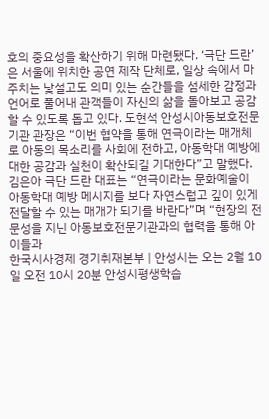호의 중요성을 확산하기 위해 마련됐다. ‘극단 드란’은 서울에 위치한 공연 제작 단체로, 일상 속에서 마주치는 낯설고도 의미 있는 순간들을 섬세한 감정과 언어로 풀어내 관객들이 자신의 삶을 돌아보고 공감할 수 있도록 돕고 있다. 도현석 안성시아동보호전문기관 관장은 “이번 협약을 통해 연극이라는 매개체로 아동의 목소리를 사회에 전하고, 아동학대 예방에 대한 공감과 실천이 확산되길 기대한다”고 말했다. 김은아 극단 드란 대표는 “연극이라는 문화예술이 아동학대 예방 메시지를 보다 자연스럽고 깊이 있게 전달할 수 있는 매개가 되기를 바란다”며 “현장의 전문성을 지닌 아동보호전문기관과의 협력을 통해 아이들과
한국시사경제 경기취재본부 | 안성시는 오는 2월 10일 오전 10시 20분 안성시평생학습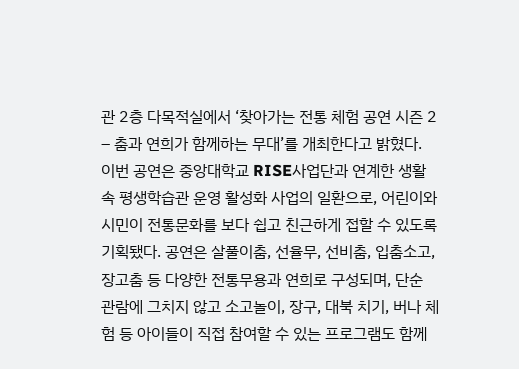관 2층 다목적실에서 ‘찾아가는 전통 체험 공연 시즌 2 – 춤과 연희가 함께하는 무대’를 개최한다고 밝혔다. 이번 공연은 중앙대학교 RISE사업단과 연계한 생활 속 평생학습관 운영 활성화 사업의 일환으로, 어린이와 시민이 전통문화를 보다 쉽고 친근하게 접할 수 있도록 기획됐다. 공연은 살풀이춤, 선율무, 선비춤, 입춤소고, 장고춤 등 다양한 전통무용과 연희로 구성되며, 단순 관람에 그치지 않고 소고놀이, 장구, 대북 치기, 버나 체험 등 아이들이 직접 참여할 수 있는 프로그램도 함께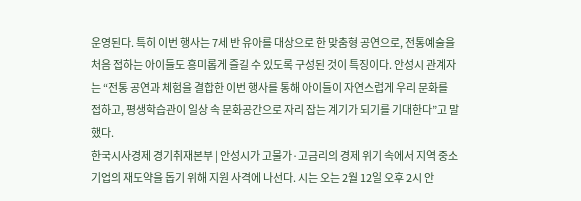운영된다. 특히 이번 행사는 7세 반 유아를 대상으로 한 맞춤형 공연으로, 전통예술을 처음 접하는 아이들도 흥미롭게 즐길 수 있도록 구성된 것이 특징이다. 안성시 관계자는 “전통 공연과 체험을 결합한 이번 행사를 통해 아이들이 자연스럽게 우리 문화를 접하고, 평생학습관이 일상 속 문화공간으로 자리 잡는 계기가 되기를 기대한다”고 말했다.
한국시사경제 경기취재본부 | 안성시가 고물가·고금리의 경제 위기 속에서 지역 중소기업의 재도약을 돕기 위해 지원 사격에 나선다. 시는 오는 2월 12일 오후 2시 안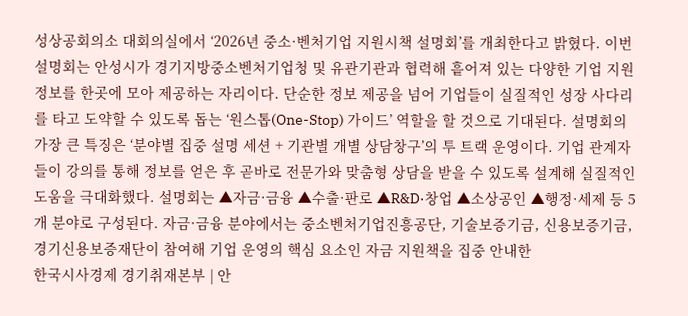성상공회의소 대회의실에서 ‘2026년 중소·벤처기업 지원시책 설명회’를 개최한다고 밝혔다. 이번 설명회는 안성시가 경기지방중소벤처기업청 및 유관기관과 협력해 흩어져 있는 다양한 기업 지원 정보를 한곳에 모아 제공하는 자리이다. 단순한 정보 제공을 넘어 기업들이 실질적인 성장 사다리를 타고 도약할 수 있도록 돕는 ‘원스톱(One-Stop) 가이드’ 역할을 할 것으로 기대된다. 설명회의 가장 큰 특징은 ‘분야별 집중 설명 세션 + 기관별 개별 상담창구’의 투 트랙 운영이다. 기업 관계자들이 강의를 통해 정보를 얻은 후 곧바로 전문가와 맞춤형 상담을 받을 수 있도록 설계해 실질적인 도움을 극대화했다. 설명회는 ▲자금·금융 ▲수출·판로 ▲R&D·창업 ▲소상공인 ▲행정·세제 등 5개 분야로 구성된다. 자금·금융 분야에서는 중소벤처기업진흥공단, 기술보증기금, 신용보증기금, 경기신용보증재단이 참여해 기업 운영의 핵심 요소인 자금 지원책을 집중 안내한
한국시사경제 경기취재본부 | 안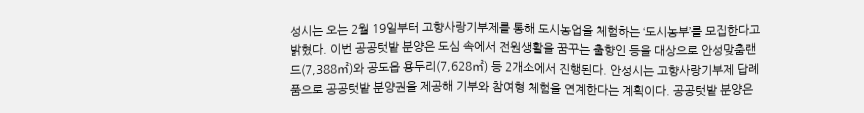성시는 오는 2월 19일부터 고향사랑기부제를 통해 도시농업을 체험하는 ‘도시농부’를 모집한다고 밝혔다. 이번 공공텃밭 분양은 도심 속에서 전원생활을 꿈꾸는 출향인 등을 대상으로 안성맞춤랜드(7,388㎡)와 공도읍 용두리(7,628㎡) 등 2개소에서 진행된다. 안성시는 고향사랑기부제 답례품으로 공공텃밭 분양권을 제공해 기부와 참여형 체험을 연계한다는 계획이다. 공공텃밭 분양은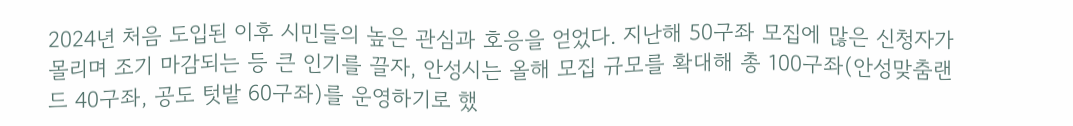2024년 처음 도입된 이후 시민들의 높은 관심과 호응을 얻었다. 지난해 50구좌 모집에 많은 신청자가 몰리며 조기 마감되는 등 큰 인기를 끌자, 안성시는 올해 모집 규모를 확대해 총 100구좌(안성맞춤랜드 40구좌, 공도 텃밭 60구좌)를 운영하기로 했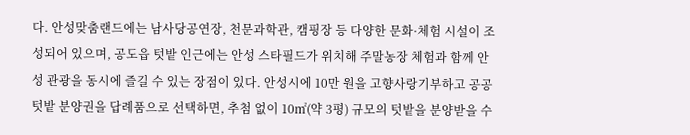다. 안성맞춤랜드에는 남사당공연장, 천문과학관, 캠핑장 등 다양한 문화·체험 시설이 조성되어 있으며, 공도읍 텃밭 인근에는 안성 스타필드가 위치해 주말농장 체험과 함께 안성 관광을 동시에 즐길 수 있는 장점이 있다. 안성시에 10만 원을 고향사랑기부하고 공공텃밭 분양권을 답례품으로 선택하면, 추첨 없이 10㎡(약 3평) 규모의 텃밭을 분양받을 수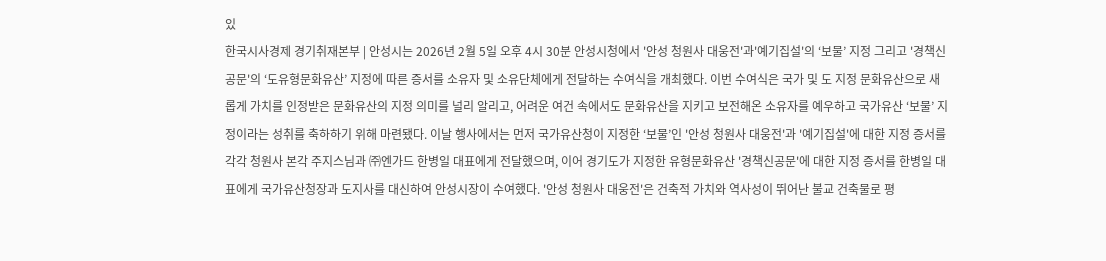있
한국시사경제 경기취재본부 | 안성시는 2026년 2월 5일 오후 4시 30분 안성시청에서 '안성 청원사 대웅전'과'예기집설'의 ‘보물’ 지정 그리고 '경책신공문'의 ‘도유형문화유산’ 지정에 따른 증서를 소유자 및 소유단체에게 전달하는 수여식을 개최했다. 이번 수여식은 국가 및 도 지정 문화유산으로 새롭게 가치를 인정받은 문화유산의 지정 의미를 널리 알리고, 어려운 여건 속에서도 문화유산을 지키고 보전해온 소유자를 예우하고 국가유산 ‘보물’ 지정이라는 성취를 축하하기 위해 마련됐다. 이날 행사에서는 먼저 국가유산청이 지정한 ‘보물’인 '안성 청원사 대웅전'과 '예기집설'에 대한 지정 증서를 각각 청원사 본각 주지스님과 ㈜엔가드 한병일 대표에게 전달했으며, 이어 경기도가 지정한 유형문화유산 '경책신공문'에 대한 지정 증서를 한병일 대표에게 국가유산청장과 도지사를 대신하여 안성시장이 수여했다. '안성 청원사 대웅전'은 건축적 가치와 역사성이 뛰어난 불교 건축물로 평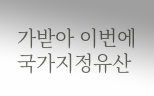가받아 이번에 국가지정유산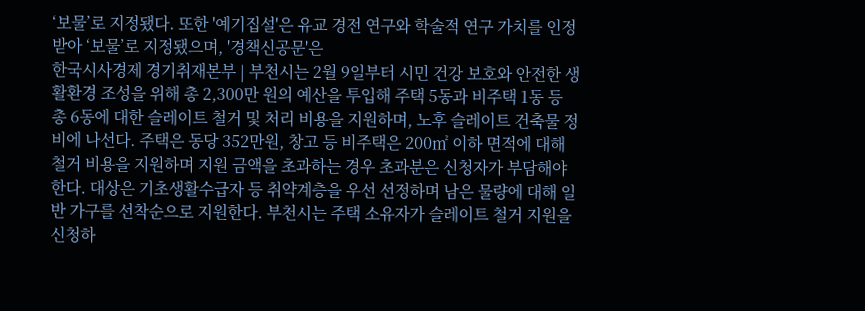‘보물’로 지정됐다. 또한 '예기집설'은 유교 경전 연구와 학술적 연구 가치를 인정받아 ‘보물’로 지정됐으며, '경책신공문'은
한국시사경제 경기취재본부 | 부천시는 2월 9일부터 시민 건강 보호와 안전한 생활환경 조성을 위해 총 2,300만 원의 예산을 투입해 주택 5동과 비주택 1동 등 총 6동에 대한 슬레이트 철거 및 처리 비용을 지원하며, 노후 슬레이트 건축물 정비에 나선다. 주택은 동당 352만원, 창고 등 비주택은 200㎡ 이하 면적에 대해 철거 비용을 지원하며 지원 금액을 초과하는 경우 초과분은 신청자가 부담해야 한다. 대상은 기초생활수급자 등 취약계층을 우선 선정하며 남은 물량에 대해 일반 가구를 선착순으로 지원한다. 부천시는 주택 소유자가 슬레이트 철거 지원을 신청하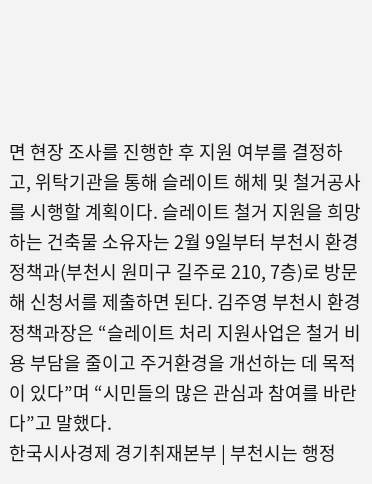면 현장 조사를 진행한 후 지원 여부를 결정하고, 위탁기관을 통해 슬레이트 해체 및 철거공사를 시행할 계획이다. 슬레이트 철거 지원을 희망하는 건축물 소유자는 2월 9일부터 부천시 환경정책과(부천시 원미구 길주로 210, 7층)로 방문해 신청서를 제출하면 된다. 김주영 부천시 환경정책과장은 “슬레이트 처리 지원사업은 철거 비용 부담을 줄이고 주거환경을 개선하는 데 목적이 있다”며 “시민들의 많은 관심과 참여를 바란다”고 말했다.
한국시사경제 경기취재본부 | 부천시는 행정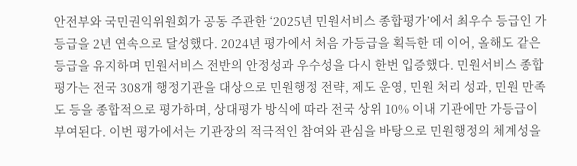안전부와 국민권익위원회가 공동 주관한 ‘2025년 민원서비스 종합평가’에서 최우수 등급인 가등급을 2년 연속으로 달성했다. 2024년 평가에서 처음 가등급을 획득한 데 이어, 올해도 같은 등급을 유지하며 민원서비스 전반의 안정성과 우수성을 다시 한번 입증했다. 민원서비스 종합평가는 전국 308개 행정기관을 대상으로 민원행정 전략, 제도 운영, 민원 처리 성과, 민원 만족도 등을 종합적으로 평가하며, 상대평가 방식에 따라 전국 상위 10% 이내 기관에만 가등급이 부여된다. 이번 평가에서는 기관장의 적극적인 참여와 관심을 바탕으로 민원행정의 체계성을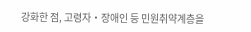강화한 점, 고령자‧장애인 등 민원취약계층을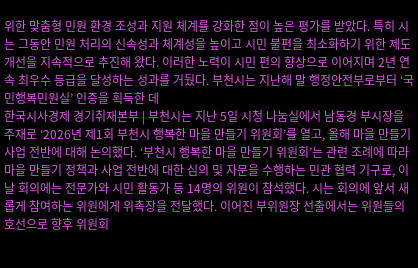위한 맞춤형 민원 환경 조성과 지원 체계를 강화한 점이 높은 평가를 받았다. 특히 시는 그동안 민원 처리의 신속성과 체계성을 높이고 시민 불편을 최소화하기 위한 제도 개선을 지속적으로 추진해 왔다. 이러한 노력이 시민 편의 향상으로 이어지며 2년 연속 최우수 등급을 달성하는 성과를 거뒀다. 부천시는 지난해 말 행정안전부로부터 ‘국민행복민원실’ 인증을 획득한 데
한국시사경제 경기취재본부 | 부천시는 지난 5일 시청 나눔실에서 남동경 부시장을 주재로 ‘2026년 제1회 부천시 행복한 마을 만들기 위원회’를 열고, 올해 마을 만들기 사업 전반에 대해 논의했다. ‘부천시 행복한 마을 만들기 위원회’는 관련 조례에 따라 마을 만들기 정책과 사업 전반에 대한 심의 및 자문을 수행하는 민관 협력 기구로, 이날 회의에는 전문가와 시민 활동가 등 14명의 위원이 참석했다. 시는 회의에 앞서 새롭게 참여하는 위원에게 위촉장을 전달했다. 이어진 부위원장 선출에서는 위원들의 호선으로 향후 위원회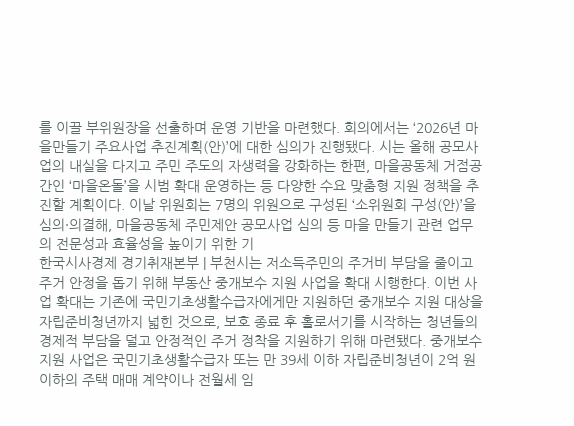를 이끌 부위원장을 선출하며 운영 기반을 마련했다. 회의에서는 ‘2026년 마을만들기 주요사업 추진계획(안)’에 대한 심의가 진행됐다. 시는 올해 공모사업의 내실을 다지고 주민 주도의 자생력을 강화하는 한편, 마을공동체 거점공간인 ‘마을온돌’을 시범 확대 운영하는 등 다양한 수요 맞춤형 지원 정책을 추진할 계획이다. 이날 위원회는 7명의 위원으로 구성된 ‘소위원회 구성(안)’을 심의·의결해, 마을공동체 주민제안 공모사업 심의 등 마을 만들기 관련 업무의 전문성과 효율성을 높이기 위한 기
한국시사경제 경기취재본부 | 부천시는 저소득주민의 주거비 부담을 줄이고 주거 안정을 돕기 위해 부동산 중개보수 지원 사업을 확대 시행한다. 이번 사업 확대는 기존에 국민기초생활수급자에게만 지원하던 중개보수 지원 대상을 자립준비청년까지 넓힌 것으로, 보호 종료 후 홀로서기를 시작하는 청년들의 경제적 부담을 덜고 안정적인 주거 정착을 지원하기 위해 마련됐다. 중개보수 지원 사업은 국민기초생활수급자 또는 만 39세 이하 자립준비청년이 2억 원 이하의 주택 매매 계약이나 전월세 임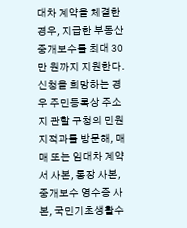대차 계약을 체결한 경우, 지급한 부동산 중개보수를 최대 30만 원까지 지원한다. 신청을 희망하는 경우 주민등록상 주소지 관할 구청의 민원지적과를 방문해, 매매 또는 임대차 계약서 사본, 통장 사본, 중개보수 영수증 사본, 국민기초생활수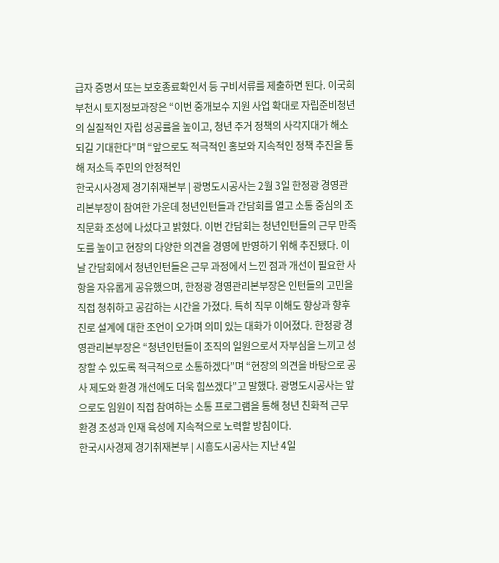급자 증명서 또는 보호종료확인서 등 구비서류를 제출하면 된다. 이국희 부천시 토지정보과장은 “이번 중개보수 지원 사업 확대로 자립준비청년의 실질적인 자립 성공률을 높이고, 청년 주거 정책의 사각지대가 해소되길 기대한다”며 “앞으로도 적극적인 홍보와 지속적인 정책 추진을 통해 저소득 주민의 안정적인
한국시사경제 경기취재본부 | 광명도시공사는 2월 3일 한정광 경영관리본부장이 참여한 가운데 청년인턴들과 간담회를 열고 소통 중심의 조직문화 조성에 나섰다고 밝혔다. 이번 간담회는 청년인턴들의 근무 만족도를 높이고 현장의 다양한 의견을 경영에 반영하기 위해 추진됐다. 이날 간담회에서 청년인턴들은 근무 과정에서 느낀 점과 개선이 필요한 사항을 자유롭게 공유했으며, 한정광 경영관리본부장은 인턴들의 고민을 직접 청취하고 공감하는 시간을 가졌다. 특히 직무 이해도 향상과 향후 진로 설계에 대한 조언이 오가며 의미 있는 대화가 이어졌다. 한정광 경영관리본부장은 “청년인턴들이 조직의 일원으로서 자부심을 느끼고 성장할 수 있도록 적극적으로 소통하겠다”며 “현장의 의견을 바탕으로 공사 제도와 환경 개선에도 더욱 힘쓰겠다”고 말했다. 광명도시공사는 앞으로도 임원이 직접 참여하는 소통 프로그램을 통해 청년 친화적 근무 환경 조성과 인재 육성에 지속적으로 노력할 방침이다.
한국시사경제 경기취재본부 | 시흥도시공사는 지난 4일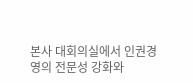본사 대회의실에서 인권경영의 전문성 강화와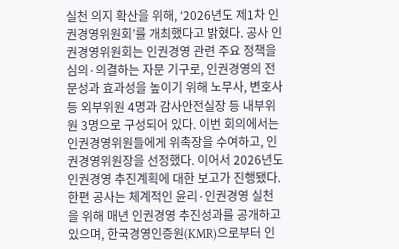실천 의지 확산을 위해, ‘2026년도 제1차 인권경영위원회’를 개최했다고 밝혔다. 공사 인권경영위원회는 인권경영 관련 주요 정책을 심의·의결하는 자문 기구로, 인권경영의 전문성과 효과성을 높이기 위해 노무사, 변호사 등 외부위원 4명과 감사안전실장 등 내부위원 3명으로 구성되어 있다. 이번 회의에서는 인권경영위원들에게 위촉장을 수여하고, 인권경영위원장을 선정했다. 이어서 2026년도 인권경영 추진계획에 대한 보고가 진행됐다. 한편 공사는 체계적인 윤리·인권경영 실천을 위해 매년 인권경영 추진성과를 공개하고 있으며, 한국경영인증원(KMR)으로부터 인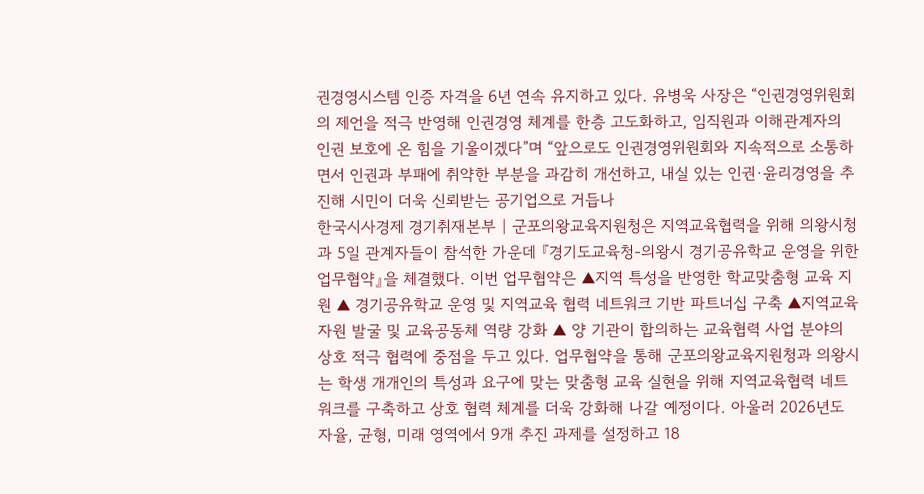권경영시스템 인증 자격을 6년 연속 유지하고 있다. 유병욱 사장은 “인권경영위원회의 제언을 적극 반영해 인권경영 체계를 한층 고도화하고, 임직원과 이해관계자의 인권 보호에 온 힘을 기울이겠다”며 “앞으로도 인권경영위원회와 지속적으로 소통하면서 인권과 부패에 취약한 부분을 과감히 개선하고, 내실 있는 인권·윤리경영을 추진해 시민이 더욱 신뢰받는 공기업으로 거듭나
한국시사경제 경기취재본부 | 군포의왕교육지원청은 지역교육협력을 위해 의왕시청과 5일 관계자들이 참석한 가운데 『경기도교육청-의왕시 경기공유학교 운영을 위한 업무협약』을 체결했다. 이번 업무협약은 ▲지역 특성을 반영한 학교맞춤형 교육 지원 ▲ 경기공유학교 운영 및 지역교육 협력 네트워크 기반 파트너십 구축 ▲지역교육자원 발굴 및 교육공동체 역량 강화 ▲ 양 기관이 합의하는 교육협력 사업 분야의 상호 적극 협력에 중점을 두고 있다. 업무협약을 통해 군포의왕교육지원청과 의왕시는 학생 개개인의 특성과 요구에 맞는 맞춤형 교육 실현을 위해 지역교육협력 네트워크를 구축하고 상호 협력 체계를 더욱 강화해 나갈 예정이다. 아울러 2026년도 자율, 균형, 미래 영역에서 9개 추진 과제를 설정하고 18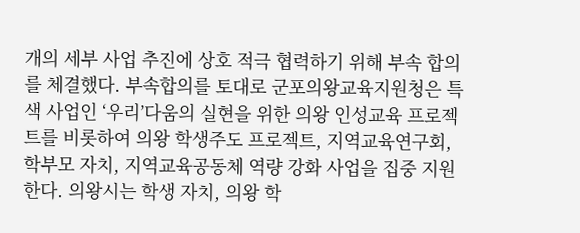개의 세부 사업 추진에 상호 적극 협력하기 위해 부속 합의를 체결했다. 부속합의를 토대로 군포의왕교육지원청은 특색 사업인 ‘우리’다움의 실현을 위한 의왕 인성교육 프로젝트를 비롯하여 의왕 학생주도 프로젝트, 지역교육연구회, 학부모 자치, 지역교육공동체 역량 강화 사업을 집중 지원한다. 의왕시는 학생 자치, 의왕 학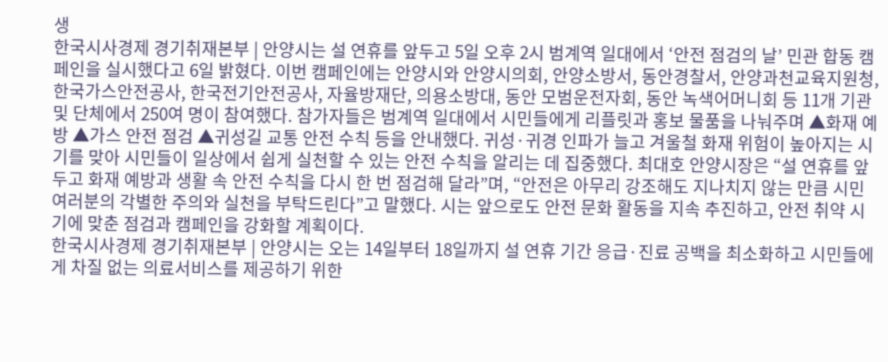생
한국시사경제 경기취재본부 | 안양시는 설 연휴를 앞두고 5일 오후 2시 범계역 일대에서 ‘안전 점검의 날’ 민관 합동 캠페인을 실시했다고 6일 밝혔다. 이번 캠페인에는 안양시와 안양시의회, 안양소방서, 동안경찰서, 안양과천교육지원청, 한국가스안전공사, 한국전기안전공사, 자율방재단, 의용소방대, 동안 모범운전자회, 동안 녹색어머니회 등 11개 기관 및 단체에서 250여 명이 참여했다. 참가자들은 범계역 일대에서 시민들에게 리플릿과 홍보 물품을 나눠주며 ▲화재 예방 ▲가스 안전 점검 ▲귀성길 교통 안전 수칙 등을 안내했다. 귀성·귀경 인파가 늘고 겨울철 화재 위험이 높아지는 시기를 맞아 시민들이 일상에서 쉽게 실천할 수 있는 안전 수칙을 알리는 데 집중했다. 최대호 안양시장은 “설 연휴를 앞두고 화재 예방과 생활 속 안전 수칙을 다시 한 번 점검해 달라”며, “안전은 아무리 강조해도 지나치지 않는 만큼 시민 여러분의 각별한 주의와 실천을 부탁드린다”고 말했다. 시는 앞으로도 안전 문화 활동을 지속 추진하고, 안전 취약 시기에 맞춘 점검과 캠페인을 강화할 계획이다.
한국시사경제 경기취재본부 | 안양시는 오는 14일부터 18일까지 설 연휴 기간 응급·진료 공백을 최소화하고 시민들에게 차질 없는 의료서비스를 제공하기 위한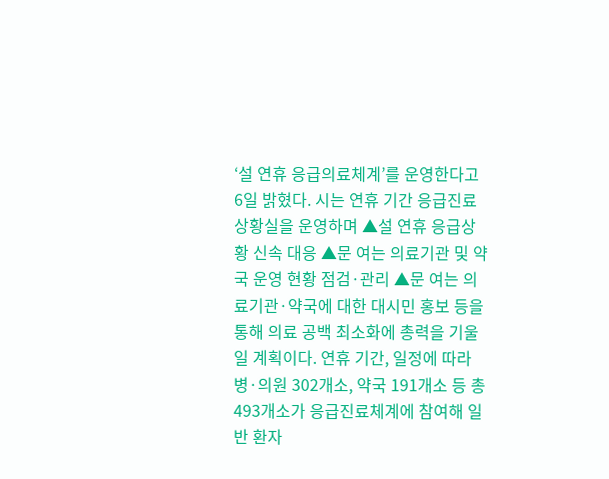‘설 연휴 응급의료체계’를 운영한다고 6일 밝혔다. 시는 연휴 기간 응급진료상황실을 운영하며 ▲설 연휴 응급상황 신속 대응 ▲문 여는 의료기관 및 약국 운영 현황 점검·관리 ▲문 여는 의료기관·약국에 대한 대시민 홍보 등을 통해 의료 공백 최소화에 총력을 기울일 계획이다. 연휴 기간, 일정에 따라 병·의원 302개소, 약국 191개소 등 총 493개소가 응급진료체계에 참여해 일반 환자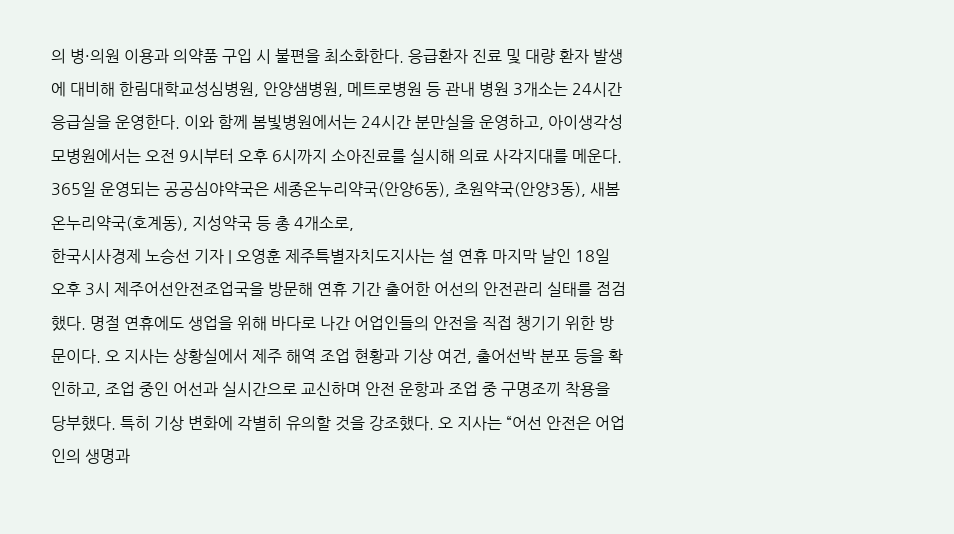의 병·의원 이용과 의약품 구입 시 불편을 최소화한다. 응급환자 진료 및 대량 환자 발생에 대비해 한림대학교성심병원, 안양샘병원, 메트로병원 등 관내 병원 3개소는 24시간 응급실을 운영한다. 이와 함께 봄빛병원에서는 24시간 분만실을 운영하고, 아이생각성모병원에서는 오전 9시부터 오후 6시까지 소아진료를 실시해 의료 사각지대를 메운다. 365일 운영되는 공공심야약국은 세종온누리약국(안양6동), 초원약국(안양3동), 새봄온누리약국(호계동), 지성약국 등 총 4개소로,
한국시사경제 노승선 기자 | 오영훈 제주특별자치도지사는 설 연휴 마지막 날인 18일 오후 3시 제주어선안전조업국을 방문해 연휴 기간 출어한 어선의 안전관리 실태를 점검했다. 명절 연휴에도 생업을 위해 바다로 나간 어업인들의 안전을 직접 챙기기 위한 방문이다. 오 지사는 상황실에서 제주 해역 조업 현황과 기상 여건, 출어선박 분포 등을 확인하고, 조업 중인 어선과 실시간으로 교신하며 안전 운항과 조업 중 구명조끼 착용을 당부했다. 특히 기상 변화에 각별히 유의할 것을 강조했다. 오 지사는 “어선 안전은 어업인의 생명과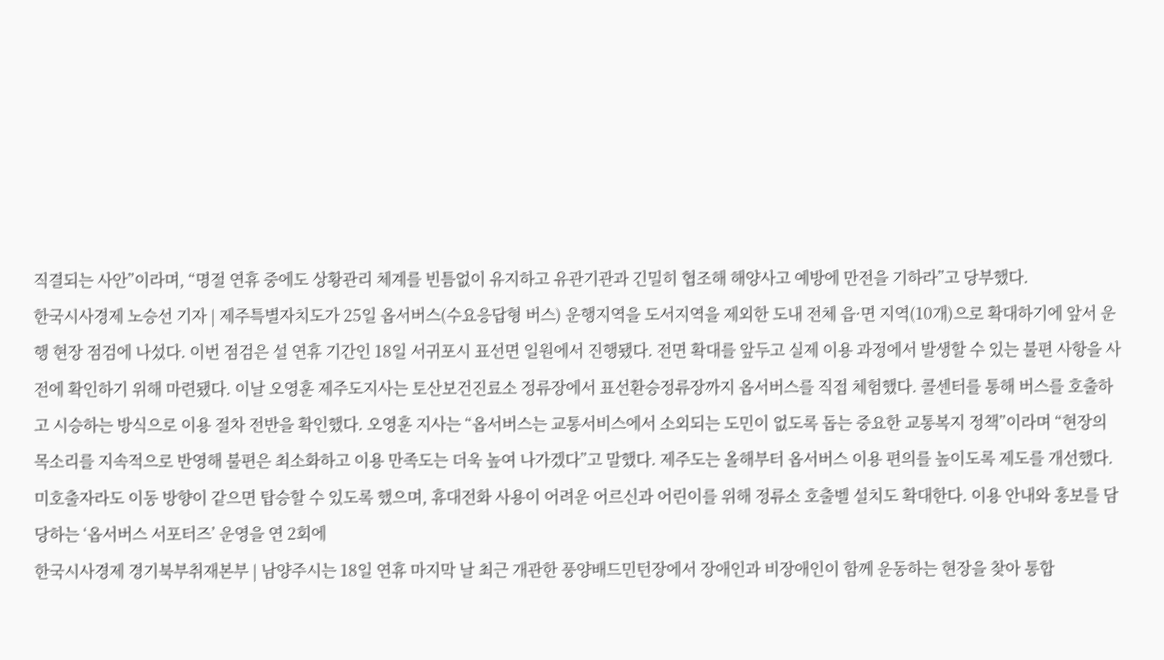직결되는 사안”이라며, “명절 연휴 중에도 상황관리 체계를 빈틈없이 유지하고 유관기관과 긴밀히 협조해 해양사고 예방에 만전을 기하라”고 당부했다.
한국시사경제 노승선 기자 | 제주특별자치도가 25일 옵서버스(수요응답형 버스) 운행지역을 도서지역을 제외한 도내 전체 읍·면 지역(10개)으로 확대하기에 앞서 운행 현장 점검에 나섰다. 이번 점검은 설 연휴 기간인 18일 서귀포시 표선면 일원에서 진행됐다. 전면 확대를 앞두고 실제 이용 과정에서 발생할 수 있는 불편 사항을 사전에 확인하기 위해 마련됐다. 이날 오영훈 제주도지사는 토산보건진료소 정류장에서 표선환승정류장까지 옵서버스를 직접 체험했다. 콜센터를 통해 버스를 호출하고 시승하는 방식으로 이용 절차 전반을 확인했다. 오영훈 지사는 “옵서버스는 교통서비스에서 소외되는 도민이 없도록 돕는 중요한 교통복지 정책”이라며 “현장의 목소리를 지속적으로 반영해 불편은 최소화하고 이용 만족도는 더욱 높여 나가겠다”고 말했다. 제주도는 올해부터 옵서버스 이용 편의를 높이도록 제도를 개선했다. 미호출자라도 이동 방향이 같으면 탑승할 수 있도록 했으며, 휴대전화 사용이 어려운 어르신과 어린이를 위해 정류소 호출벨 설치도 확대한다. 이용 안내와 홍보를 담당하는 ‘옵서버스 서포터즈’ 운영을 연 2회에
한국시사경제 경기북부취재본부 | 남양주시는 18일 연휴 마지막 날 최근 개관한 풍양배드민턴장에서 장애인과 비장애인이 함께 운동하는 현장을 찾아 통합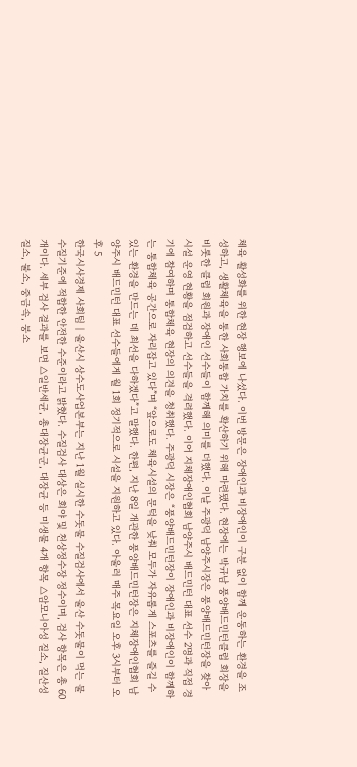체육 활성화를 위한 현장 행보에 나섰다. 이번 방문은 장애인과 비장애인이 구분 없이 함께 운동하는 환경을 조성하고, 생활체육을 통한 사회통합 가치를 확산하기 위해 마련됐다. 현장에는 박규남 풍양배드민턴클럽 회장을 비롯한 클럽 회원과 장애인 선수들이 함께해 의미를 더했다. 이날 주광덕 남양주시장은 풍양배드민턴장을 찾아 시설 운영 현황을 점검하고 선수들을 격려했다. 이어 지체장애인협회 남양주시 배드민턴 대표 선수 2명과 직접 경기에 참여하며 통합체육 현장의 의견을 청취했다. 주광덕 시장은 “풍양배드민턴장이 장애인과 비장애인이 함께하는 통합체육 공간으로 자리잡고 있다”며 “앞으로도 체육시설의 문턱을 낮춰 모두가 자유롭게 스포츠를 즐길 수 있는 환경을 만드는 데 최선을 다하겠다”고 말했다. 한편, 지난 8일 개관한 풍양배드민턴장은 지체장애인협회 남양주시 배드민턴 대표 선수들에게 월 1회 정기적으로 시설을 지원하고 있다. 아울러 매주 목요일 오후 3시부터 오후 5
한국시사경제 사회팀 | 울산시 상수도사업본부는 지난 1월 실시한 수돗물 수질검사에서 울산 수돗물이 먹는 물 수질기준에 적합한 안전한 수준이라고 밝혔다. 수질검사 대상은 회야 및 천상정수장 정수이며, 검사 항목은 총 60개이다. 세부 검사 결과를 보면 △일반세균, 총대장균군, 대장균 등 미생물 4개 항목 △암모니아성 질소, 질산성 질소, 불소, 중금속, 붕소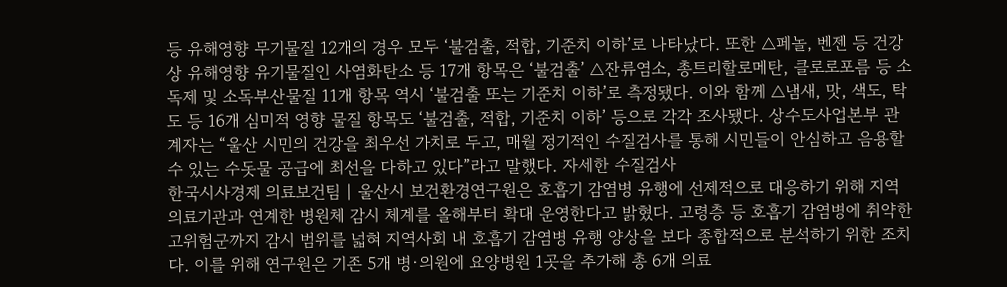등 유해영향 무기물질 12개의 경우 모두 ‘불검출, 적합, 기준치 이하’로 나타났다. 또한 △페놀, 벤젠 등 건강상 유해영향 유기물질인 사염화탄소 등 17개 항목은 ‘불검출’ △잔류염소, 총트리할로메탄, 클로로포름 등 소독제 및 소독부산물질 11개 항목 역시 ‘불검출 또는 기준치 이하’로 측정됐다. 이와 함께 △냄새, 맛, 색도, 탁도 등 16개 심미적 영향 물질 항목도 ‘불검출, 적합, 기준치 이하’ 등으로 각각 조사됐다. 상수도사업본부 관계자는 “울산 시민의 건강을 최우선 가치로 두고, 매월 정기적인 수질검사를 통해 시민들이 안심하고 음용할 수 있는 수돗물 공급에 최선을 다하고 있다”라고 말했다. 자세한 수질검사
한국시사경제 의료보건팀 | 울산시 보건환경연구원은 호흡기 감염병 유행에 선제적으로 대응하기 위해 지역 의료기관과 연계한 병원체 감시 체계를 올해부터 확대 운영한다고 밝혔다. 고령층 등 호흡기 감염병에 취약한 고위험군까지 감시 범위를 넓혀 지역사회 내 호흡기 감염병 유행 양상을 보다 종합적으로 분석하기 위한 조치다. 이를 위해 연구원은 기존 5개 병·의원에 요양병원 1곳을 추가해 총 6개 의료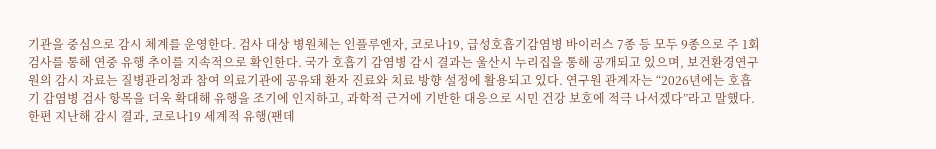기관을 중심으로 감시 체계를 운영한다. 검사 대상 병원체는 인플루엔자, 코로나19, 급성호흡기감염병 바이러스 7종 등 모두 9종으로 주 1회 검사를 통해 연중 유행 추이를 지속적으로 확인한다. 국가 호흡기 감염병 감시 결과는 울산시 누리집을 통해 공개되고 있으며, 보건환경연구원의 감시 자료는 질병관리청과 참여 의료기관에 공유돼 환자 진료와 치료 방향 설정에 활용되고 있다. 연구원 관계자는 “2026년에는 호흡기 감염병 검사 항목을 더욱 확대해 유행을 조기에 인지하고, 과학적 근거에 기반한 대응으로 시민 건강 보호에 적극 나서겠다”라고 말했다. 한편 지난해 감시 결과, 코로나19 세계적 유행(팬데